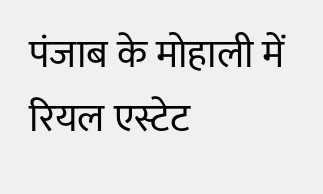पंजाब के मोहाली में रियल एस्टेट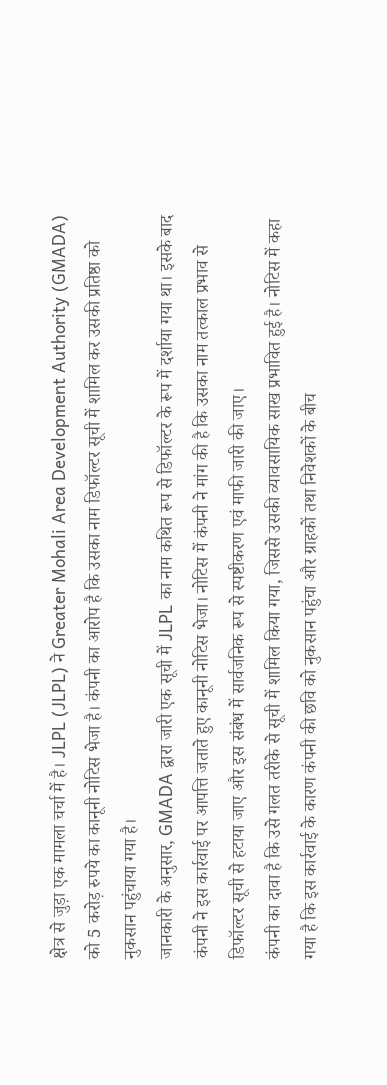क्षेत्र से जुड़ा एक मामला चर्चा में है। JLPL (JLPL) ने Greater Mohali Area Development Authority (GMADA) को 5 करोड़ रुपये का कानूनी नोटिस भेजा है। कंपनी का आरोप है कि उसका नाम डिफॉल्टर सूची में शामिल कर उसकी प्रतिष्ठा को नुकसान पहुंचाया गया है।
जानकारी के अनुसार, GMADA द्वारा जारी एक सूची में JLPL का नाम कथित रूप से डिफॉल्टर के रूप में दर्शाया गया था। इसके बाद कंपनी ने इस कार्रवाई पर आपत्ति जताते हुए कानूनी नोटिस भेजा। नोटिस में कंपनी ने मांग की है कि उसका नाम तत्काल प्रभाव से डिफॉल्टर सूची से हटाया जाए और इस संबंध में सार्वजनिक रूप से स्पष्टीकरण एवं माफी जारी की जाए।
कंपनी का दावा है कि उसे गलत तरीके से सूची में शामिल किया गया, जिससे उसकी व्यावसायिक साख प्रभावित हुई है। नोटिस में कहा गया है कि इस कार्रवाई के कारण कंपनी की छवि को नुकसान पहुंचा और ग्राहकों तथा निवेशकों के बीच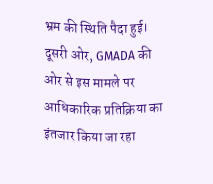भ्रम की स्थिति पैदा हुई।
दूसरी ओर, GMADA की ओर से इस मामले पर आधिकारिक प्रतिक्रिया का इंतजार किया जा रहा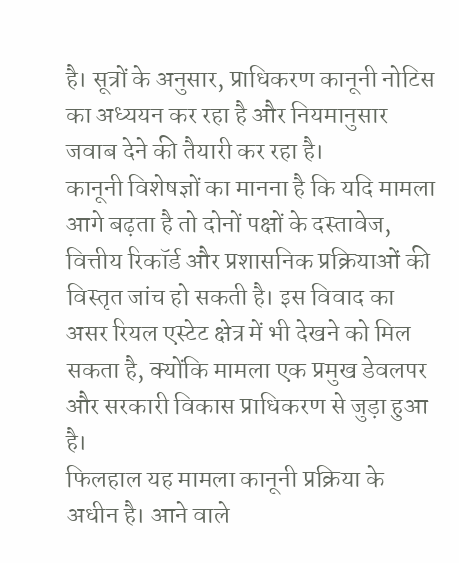है। सूत्रों के अनुसार, प्राधिकरण कानूनी नोटिस का अध्ययन कर रहा है और नियमानुसार जवाब देने की तैयारी कर रहा है।
कानूनी विशेषज्ञों का मानना है कि यदि मामला आगे बढ़ता है तो दोनों पक्षों के दस्तावेज, वित्तीय रिकॉर्ड और प्रशासनिक प्रक्रियाओं की विस्तृत जांच हो सकती है। इस विवाद का असर रियल एस्टेट क्षेत्र में भी देखने को मिल सकता है, क्योंकि मामला एक प्रमुख डेवलपर और सरकारी विकास प्राधिकरण से जुड़ा हुआ है।
फिलहाल यह मामला कानूनी प्रक्रिया के अधीन है। आने वाले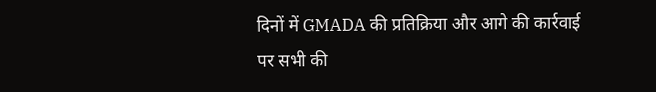दिनों में GMADA की प्रतिक्रिया और आगे की कार्रवाई पर सभी की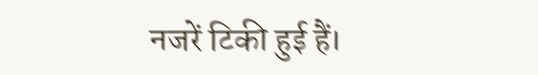नजरें टिकी हुई हैं।